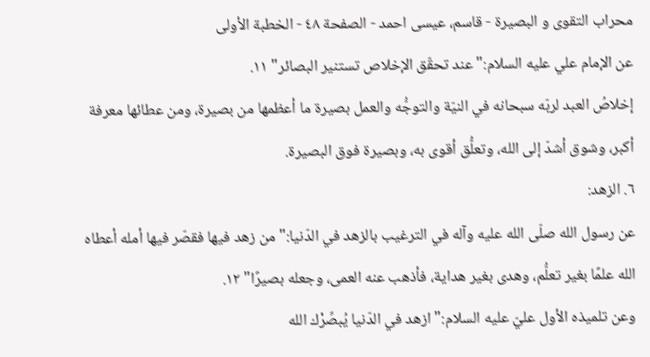محراب التقوى و البصيرة - قاسم، عيسى احمد - الصفحة ٤٨ - الخطبة الأولى
عن الإمام علي عليه السلام:" عند تحقّق الإخلاص تستنير البصائر" ١١.
إخلاصُ العبد لربّه سبحانه في النيّة والتوجُّه والعمل بصيرة ما أعظمها من بصيرة، ومن عطائها معرفة أكبر، وشوق أشدّ إلى الله، وتعلُّق أقوى به، وبصيرة فوق البصيرة.
٦. الزهد:
عن رسول الله صلّى الله عليه وآله في الترغيب بالزهد في الدّنيا:" من زهد فيها فقصّر فيها أمله أعطاه الله علمًا بغير تعلُّم، وهدى بغير هداية، فأذهب عنه العمى، وجعله بصيرًا" ١٢.
وعن تلميذه الأول عليّ عليه السلام:" ازهد في الدّنيا يُبصِّرْك الله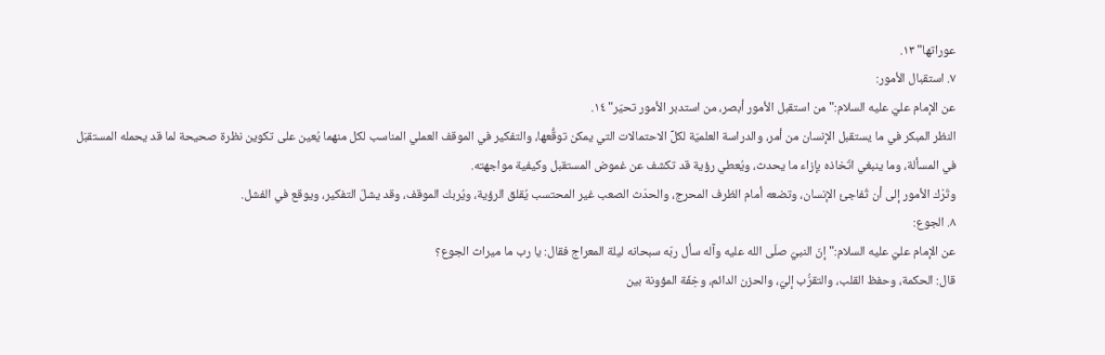عوراتها" ١٣.
٧. استقبال الأمور:
عن الإمام عليّ عليه السلام:" من استقبل الأمور أبصر، من استدبر الأمور تحيّر" ١٤.
النظر المبكر في ما يستقبل الإنسان من أمر، والدراسة العلميّة لكلِّ الاحتمالات التي يمكن توقُّعها، والتفكير في الموقف العملي المناسب لكل منهما يُعين على تكوين نظرة صحيحة لما قد يحمله المستقبَل في المسألة، وما ينبغي اتّخاذه بإزاء ما يحدث، ويُعطي رؤية قد تكشف عن غموض المستقبل وكيفية مواجهته.
وتَرْك الأمور إلى أن تُفاجئ الإنسان، وتضعه أمام الظرف المحرج، والحدَث الصعب غير المحتسب يُقلق الرؤية، ويُربك الموقف، وقد يشلّ التفكير، ويوقع في الفشل.
٨. الجوع:
عن الإمام عليّ عليه السلام:" إنّ النبيّ صلّى الله عليه وآله سأل ربّه سبحانه ليلة المعراج فقال: يا رب ما ميراث الجوع؟
قال: الحكمة، وحفظ القلب، والتقرُّب إليّ، والحزن الدائم، وخِفّة المؤونة بين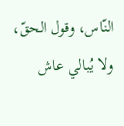النّاس، وقول الحقّ، ولا يُبالي عاش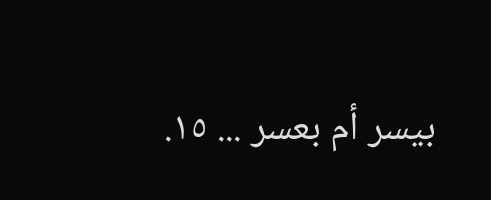بيسر أم بعسر ... ١٥.